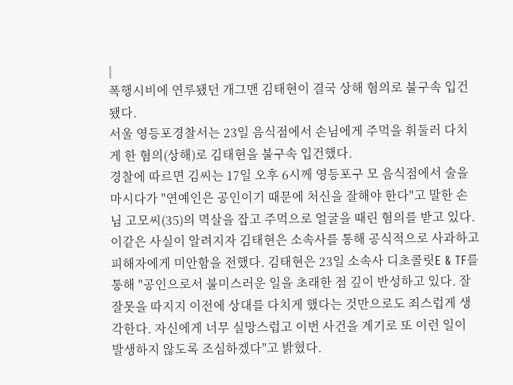|
폭행시비에 연루됐던 개그맨 김태현이 결국 상해 혐의로 불구속 입건됐다.
서울 영등포경찰서는 23일 음식점에서 손님에게 주먹을 휘둘러 다치게 한 혐의(상해)로 김태현을 불구속 입건했다.
경찰에 따르면 김씨는 17일 오후 6시께 영등포구 모 음식점에서 술을 마시다가 "연예인은 공인이기 때문에 처신을 잘해야 한다"고 말한 손님 고모씨(35)의 멱살을 잡고 주먹으로 얼굴을 때린 혐의를 받고 있다.
이같은 사실이 알려지자 김태현은 소속사를 통해 공식적으로 사과하고 피해자에게 미안함을 전했다. 김태현은 23일 소속사 디초콜릿E & TF를 통해 "공인으로서 불미스러운 일을 초래한 점 깊이 반성하고 있다. 잘잘못을 따지지 이전에 상대를 다치게 했다는 것만으로도 죄스럽게 생각한다. 자신에게 너무 실망스럽고 이번 사건을 계기로 또 이런 일이 발생하지 않도록 조심하겠다"고 밝혔다.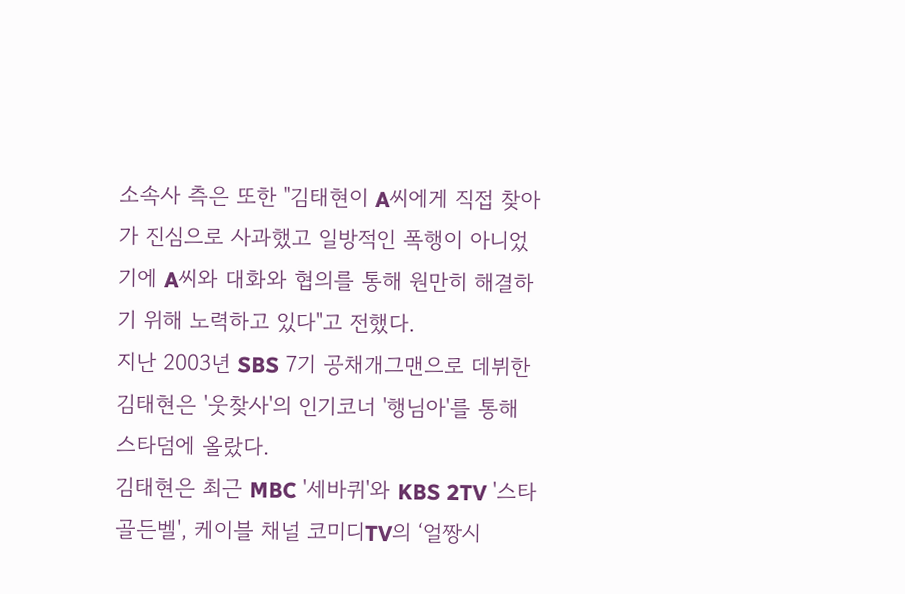소속사 측은 또한 "김태현이 A씨에게 직접 찾아가 진심으로 사과했고 일방적인 폭행이 아니었기에 A씨와 대화와 협의를 통해 원만히 해결하기 위해 노력하고 있다"고 전했다.
지난 2003년 SBS 7기 공채개그맨으로 데뷔한 김태현은 '웃찾사'의 인기코너 '행님아'를 통해 스타덤에 올랐다.
김태현은 최근 MBC '세바퀴'와 KBS 2TV '스타 골든벨', 케이블 채널 코미디TV의 ‘얼짱시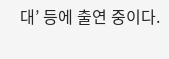대’ 등에 출연 중이다.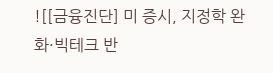![[금융진단] 미 증시, 지정학 완화·빅테크 반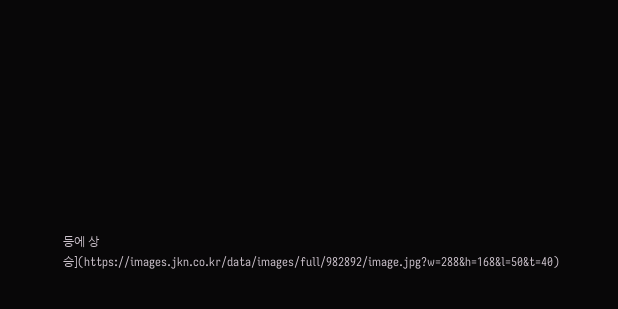등에 상승](https://images.jkn.co.kr/data/images/full/982892/image.jpg?w=288&h=168&l=50&t=40)